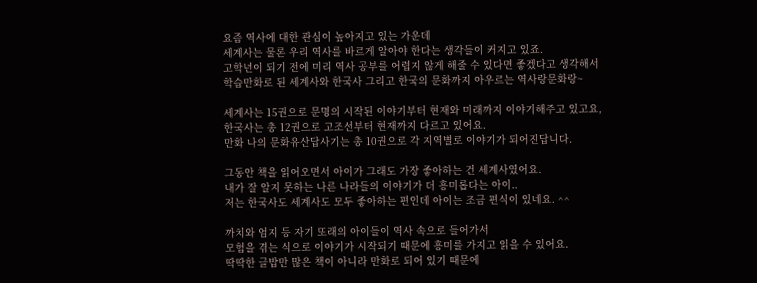요즘 역사에 대한 관심이 높아지고 있는 가운데
세계사는 물론 우리 역사를 바르게 알아야 한다는 생각들이 커지고 있죠.
고학년이 되기 전에 미리 역사 공부를 어렵지 않게 해줄 수 있다면 좋겠다고 생각해서
학습만화로 된 세계사와 한국사 그리고 한국의 문화까지 아우르는 역사랑문화랑~

세계사는 15권으로 문명의 시작된 이야기부터 현재와 미래까지 이야기해주고 있고요,
한국사는 총 12권으로 고조선부터 현재까지 다르고 있어요.
만화 나의 문화유산답사기는 총 10권으로 각 지역별로 이야기가 되어진답니다.

그동안 책을 읽어오면서 아이가 그래도 가장 좋아하는 건 세계사였어요.
내가 잘 알지 못하는 나른 나라들의 이야기가 더 흥미롭다는 아이..
저는 한국사도 세계사도 모두 좋아하는 편인데 아이는 조금 편식이 있네요. ^^

까치와 엄지 등 자기 또래의 아이들이 역사 속으로 들어가서
모험을 겪는 식으로 이야기가 시작되기 때문에 흥미를 가지고 읽을 수 있어요.
딱딱한 글밥만 많은 책이 아니라 만화로 되어 있기 때문에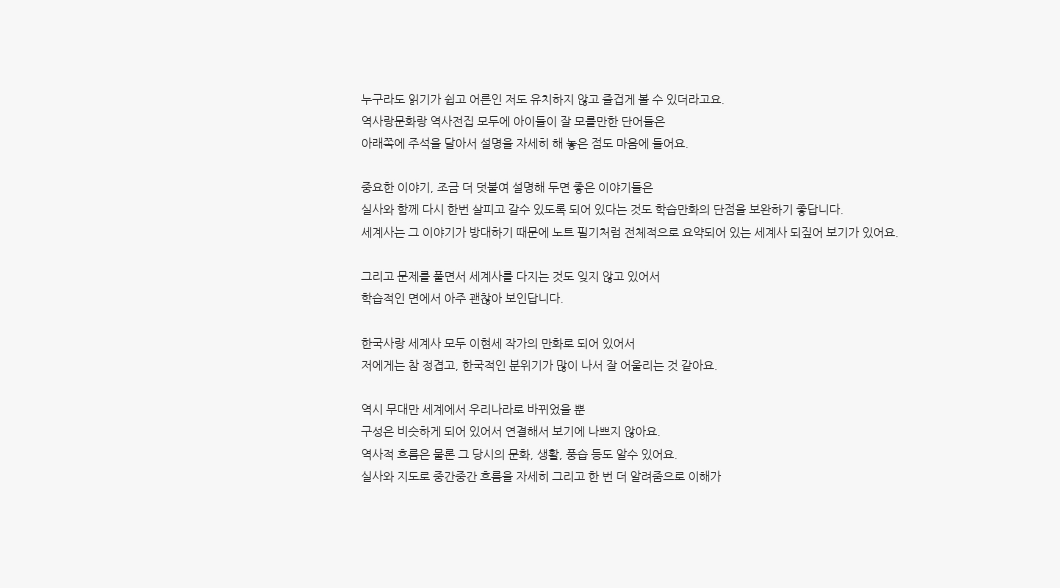누구라도 읽기가 쉽고 어른인 저도 유치하지 않고 즐겁게 볼 수 있더라고요.
역사랑문화랑 역사전집 모두에 아이들이 잘 모를만한 단어들은
아래쪽에 주석을 달아서 설명을 자세히 해 놓은 점도 마음에 들어요.

중요한 이야기, 조금 더 덧붙여 설명해 두면 좋은 이야기들은
실사와 함께 다시 한번 살피고 갈수 있도록 되어 있다는 것도 학습만화의 단점을 보완하기 좋답니다.
세계사는 그 이야기가 방대하기 때문에 노트 필기처럼 전체적으로 요약되어 있는 세계사 되짚어 보기가 있어요.

그리고 문제를 풀면서 세계사를 다지는 것도 잊지 않고 있어서
학습적인 면에서 아주 괜찮아 보인답니다.

한국사랑 세계사 모두 이현세 작가의 만화로 되어 있어서
저에게는 참 정겹고, 한국적인 분위기가 많이 나서 잘 어울리는 것 같아요.

역시 무대만 세계에서 우리나라로 바뀌었을 뿐
구성은 비슷하게 되어 있어서 연결해서 보기에 나쁘지 않아요.
역사적 흐름은 물론 그 당시의 문화, 생활, 풍습 등도 알수 있어요.
실사와 지도로 중간중간 흐름을 자세히 그리고 한 번 더 알려줌으로 이해가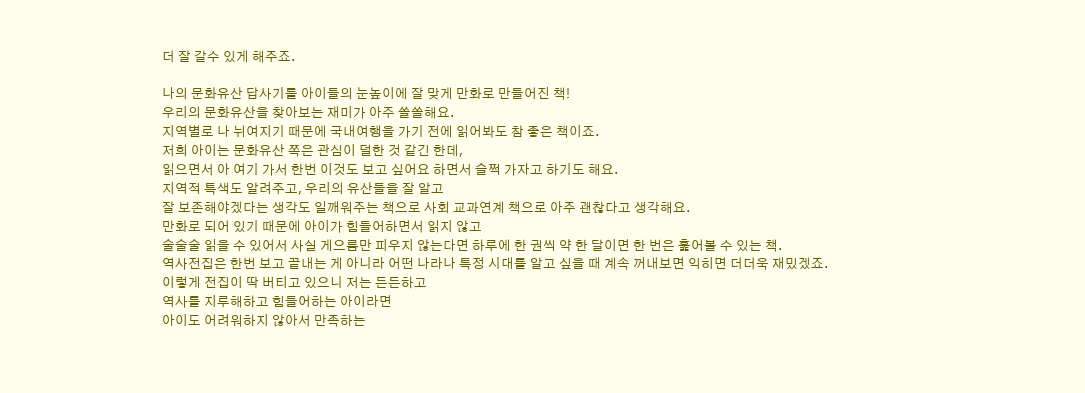더 잘 갈수 있게 해주죠.

나의 문화유산 답사기를 아이들의 눈높이에 잘 맞게 만화로 만들어진 책!
우리의 문화유산을 찾아보는 재미가 아주 쏠쏠해요.
지역별로 나 뉘여지기 때문에 국내여행을 가기 전에 읽어봐도 참 좋은 책이죠.
저희 아이는 문화유산 쪽은 관심이 덜한 것 같긴 한데,
읽으면서 아 여기 가서 한번 이것도 보고 싶어요 하면서 슬쩍 가자고 하기도 해요.
지역적 특색도 알려주고, 우리의 유산들을 잘 알고
잘 보존해야겠다는 생각도 일깨워주는 책으로 사회 교과연계 책으로 아주 괜찮다고 생각해요.
만화로 되어 있기 때문에 아이가 힘들어하면서 읽지 않고
술술술 읽을 수 있어서 사실 게으름만 피우지 않는다면 하루에 한 권씩 약 한 달이면 한 번은 훑어볼 수 있는 책.
역사전집은 한번 보고 끝내는 게 아니라 어떤 나라나 특정 시대를 알고 싶을 때 계속 꺼내보면 익히면 더더욱 재밌겠죠.
이렇게 전집이 딱 버티고 있으니 저는 든든하고
역사를 지루해하고 힘들어하는 아이라면
아이도 어려워하지 않아서 만족하는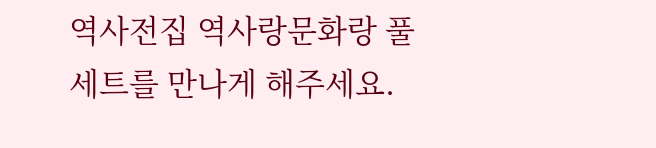역사전집 역사랑문화랑 풀세트를 만나게 해주세요.